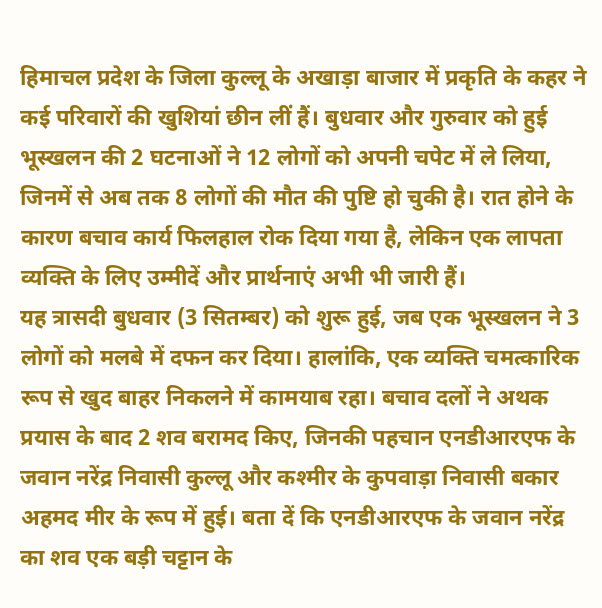हिमाचल प्रदेश के जिला कुल्लू के अखाड़ा बाजार में प्रकृति के कहर ने कई परिवारों की खुशियां छीन लीं हैं। बुधवार और गुरुवार को हुई भूस्खलन की 2 घटनाओं ने 12 लोगों को अपनी चपेट में ले लिया, जिनमें से अब तक 8 लोगों की मौत की पुष्टि हो चुकी है। रात होने के कारण बचाव कार्य फिलहाल रोक दिया गया है, लेकिन एक लापता व्यक्ति के लिए उम्मीदें और प्रार्थनाएं अभी भी जारी हैं।
यह त्रासदी बुधवार (3 सितम्बर) को शुरू हुई, जब एक भूस्खलन ने 3 लोगों को मलबे में दफन कर दिया। हालांकि, एक व्यक्ति चमत्कारिक रूप से खुद बाहर निकलने में कामयाब रहा। बचाव दलों ने अथक प्रयास के बाद 2 शव बरामद किए, जिनकी पहचान एनडीआरएफ के जवान नरेंद्र निवासी कुल्लू और कश्मीर के कुपवाड़ा निवासी बकार अहमद मीर के रूप में हुई। बता दें कि एनडीआरएफ के जवान नरेंद्र का शव एक बड़ी चट्टान के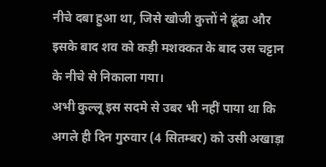नीचे दबा हुआ था, जिसे खोजी कुत्तों ने ढूंढा और इसके बाद शव को कड़ी मशक्कत के बाद उस चट्टान के नीचे से निकाला गया।
अभी कुल्लू इस सदमे से उबर भी नहीं पाया था कि अगले ही दिन गुरुवार (4 सितम्बर) को उसी अखाड़ा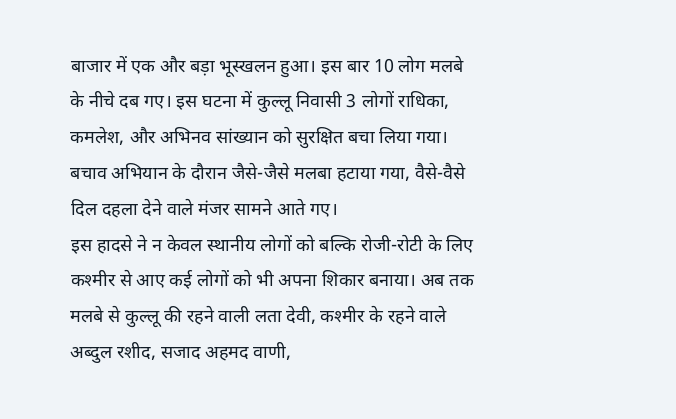बाजार में एक और बड़ा भूस्खलन हुआ। इस बार 10 लोग मलबे के नीचे दब गए। इस घटना में कुल्लू निवासी 3 लोगों राधिका, कमलेश, और अभिनव सांख्यान को सुरक्षित बचा लिया गया। बचाव अभियान के दौरान जैसे-जैसे मलबा हटाया गया, वैसे-वैसे दिल दहला देने वाले मंजर सामने आते गए।
इस हादसे ने न केवल स्थानीय लोगों को बल्कि रोजी-रोटी के लिए कश्मीर से आए कई लोगों को भी अपना शिकार बनाया। अब तक मलबे से कुल्लू की रहने वाली लता देवी, कश्मीर के रहने वाले अब्दुल रशीद, सजाद अहमद वाणी,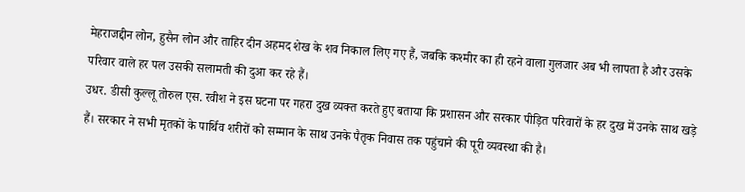मेहराजद्दीन लोन, हुसैन लोन और ताहिर दीन अहमद शेख के शव निकाल लिए गए हैं, जबकि कश्मीर का ही रहने वाला गुलजार अब भी लापता है और उसके परिवार वाले हर पल उसकी सलामती की दुआ कर रहे हैं।
उधर. डीसी कुल्लू तोरुल एस. रवीश ने इस घटना पर गहरा दुख व्यक्त करते हुए बताया कि प्रशासन और सरकार पीड़ित परिवारों के हर दुख में उनके साथ खड़े हैं। सरकार ने सभी मृतकों के पार्थिव शरीरों को सम्मान के साथ उनके पैतृक निवास तक पहुंचाने की पूरी व्यवस्था की है।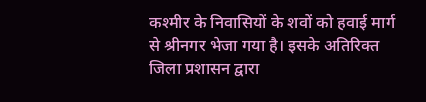कश्मीर के निवासियों के शवों को हवाई मार्ग से श्रीनगर भेजा गया है। इसके अतिरिक्त जिला प्रशासन द्वारा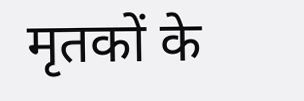मृतकों के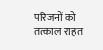परिजनों को तत्काल राहत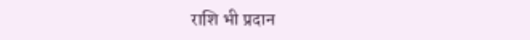राशि भी प्रदान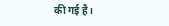की गई है।